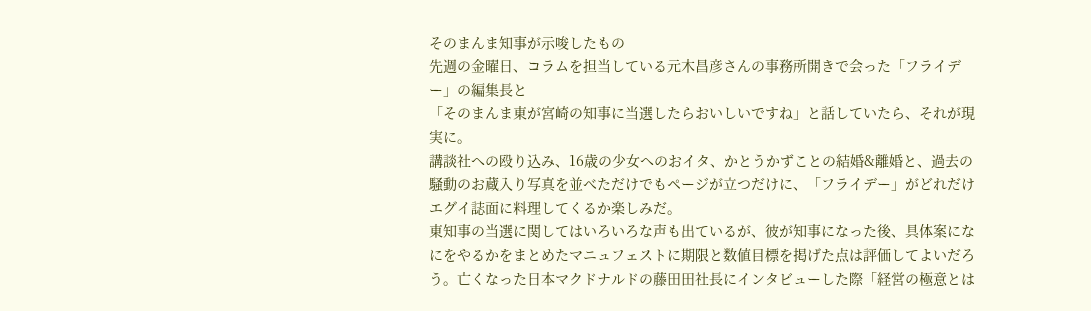そのまんま知事が示唆したもの
先週の金曜日、コラムを担当している元木昌彦さんの事務所開きで会った「フライデー」の編集長と
「そのまんま東が宮崎の知事に当選したらおいしいですね」と話していたら、それが現実に。
講談社への殴り込み、16歳の少女へのおイタ、かとうかずことの結婚&離婚と、過去の騒動のお蔵入り写真を並べただけでもページが立つだけに、「フライデー」がどれだけエグイ誌面に料理してくるか楽しみだ。
東知事の当選に関してはいろいろな声も出ているが、彼が知事になった後、具体案になにをやるかをまとめたマニュフェストに期限と数値目標を掲げた点は評価してよいだろう。亡くなった日本マクドナルドの藤田田社長にインタビューした際「経営の極意とは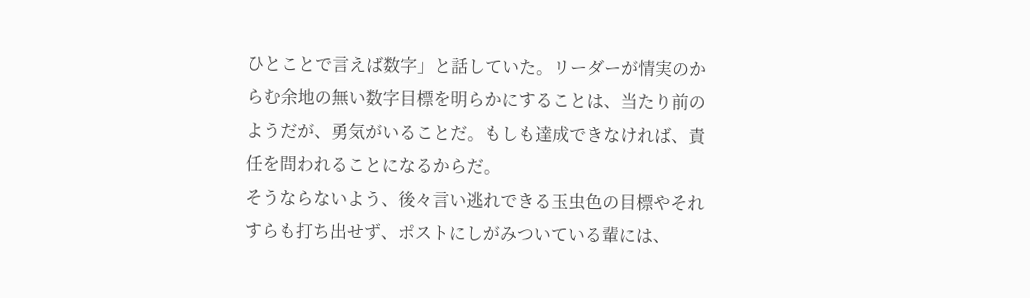ひとことで言えば数字」と話していた。リーダーが情実のからむ余地の無い数字目標を明らかにすることは、当たり前のようだが、勇気がいることだ。もしも達成できなければ、責任を問われることになるからだ。
そうならないよう、後々言い逃れできる玉虫色の目標やそれすらも打ち出せず、ポストにしがみついている輩には、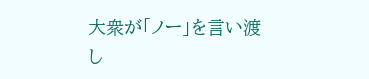大衆が「ノー」を言い渡し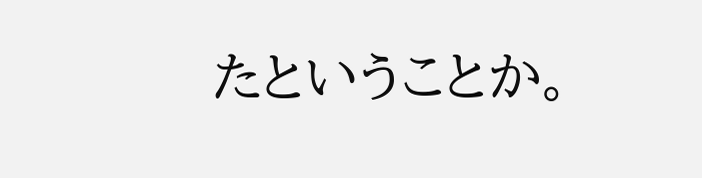たということか。